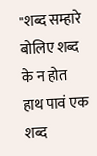"शब्द सम्हारे बोलिए शब्द के न होत हाथ पावं एक शब्द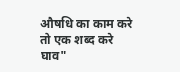औषधि का काम करे तो एक शब्द करे घाव"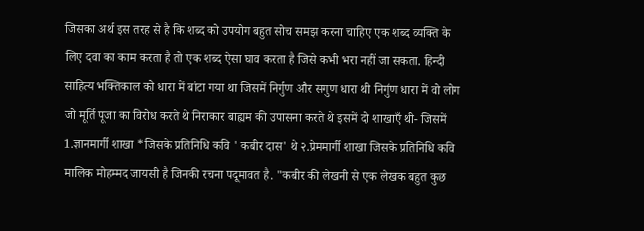जिसका अर्थ इस तरह से है कि शब्द को उपयोग बहुत सोच समझ करना चाहिए एक शब्द व्यक्ति के लिए दवा का काम करता है तो एक शब्द ऐसा घाव करता है जिसे कभी भरा नहीं जा सकता. हिन्दी साहित्य भक्तिकाल को धारा में बांटा गया था जिसमें निर्गुण और सगुण धारा थी निगु॔ण धारा में वो लोग जो मूर्ति पूजा का विरोध करते थे निराकार बाह्यम की उपासना करते थे इसमें दो शाखाएँ थी- जिसमें 1.ज्ञानमार्गी शाखा *जिसके प्रतिनिधि कवि ' कबीर दास' थे २.प्रेममार्गी शाखा जिसके प्रतिनिधि कवि मालिक मोहम्मद जायसी है जिनकी रचना पदूमावत है. "कबीर की लेखनी से एक लेखक बहुत कुछ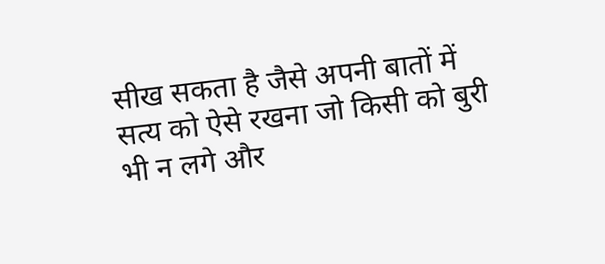सीख सकता है जैसे अपनी बातों में सत्य को ऐसे रखना जो किसी को बुरी भी न लगे और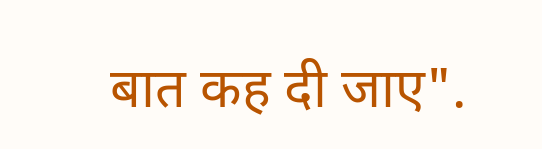बात कह दी जाए".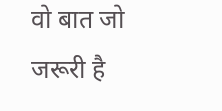वो बात जो जरूरी है